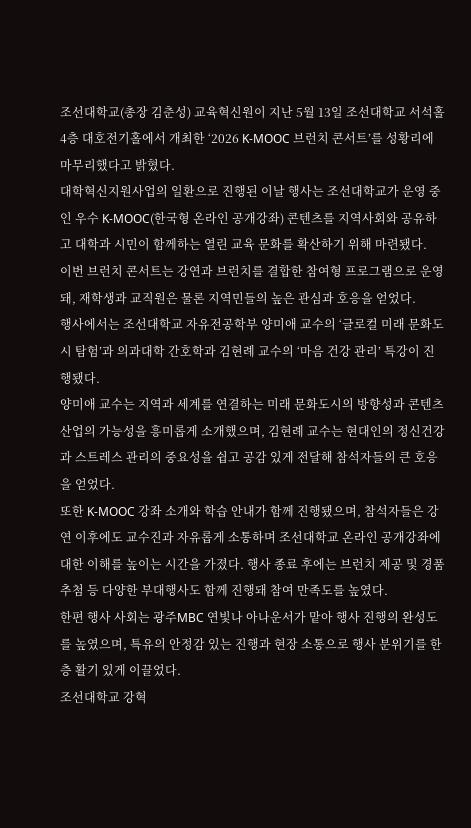조선대학교(총장 김춘성) 교육혁신원이 지난 5월 13일 조선대학교 서석홀 4층 대호전기홀에서 개최한 ‘2026 K-MOOC 브런치 콘서트’를 성황리에 마무리했다고 밝혔다.
대학혁신지원사업의 일환으로 진행된 이날 행사는 조선대학교가 운영 중인 우수 K-MOOC(한국형 온라인 공개강좌) 콘텐츠를 지역사회와 공유하고 대학과 시민이 함께하는 열린 교육 문화를 확산하기 위해 마련됐다.
이번 브런치 콘서트는 강연과 브런치를 결합한 참여형 프로그램으로 운영돼, 재학생과 교직원은 물론 지역민들의 높은 관심과 호응을 얻었다.
행사에서는 조선대학교 자유전공학부 양미애 교수의 ‘글로컬 미래 문화도시 탐험’과 의과대학 간호학과 김현례 교수의 ‘마음 건강 관리’ 특강이 진행됐다.
양미애 교수는 지역과 세계를 연결하는 미래 문화도시의 방향성과 콘텐츠 산업의 가능성을 흥미롭게 소개했으며, 김현례 교수는 현대인의 정신건강과 스트레스 관리의 중요성을 쉽고 공감 있게 전달해 참석자들의 큰 호응을 얻었다.
또한 K-MOOC 강좌 소개와 학습 안내가 함께 진행됐으며, 참석자들은 강연 이후에도 교수진과 자유롭게 소통하며 조선대학교 온라인 공개강좌에 대한 이해를 높이는 시간을 가졌다. 행사 종료 후에는 브런치 제공 및 경품 추첨 등 다양한 부대행사도 함께 진행돼 참여 만족도를 높였다.
한편 행사 사회는 광주MBC 연빛나 아나운서가 맡아 행사 진행의 완성도를 높였으며, 특유의 안정감 있는 진행과 현장 소통으로 행사 분위기를 한층 활기 있게 이끌었다.
조선대학교 강혁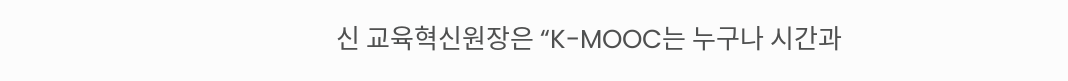신 교육혁신원장은 “K-MOOC는 누구나 시간과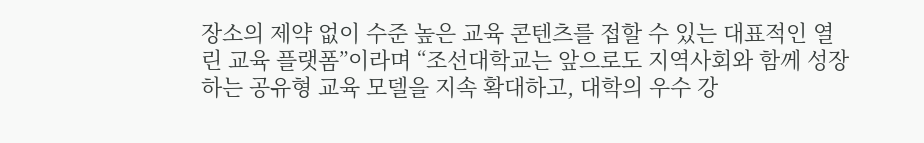장소의 제약 없이 수준 높은 교육 콘텐츠를 접할 수 있는 대표적인 열린 교육 플랫폼”이라며 “조선대학교는 앞으로도 지역사회와 함께 성장하는 공유형 교육 모델을 지속 확대하고, 대학의 우수 강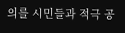의를 시민들과 적극 공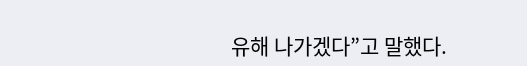유해 나가겠다”고 말했다.